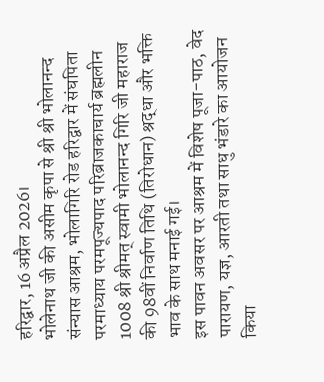हरिद्वार, 16 अप्रैल 2026।
भोलेनाथ जी की असीम कृपा से श्री श्री भोलानन्द संन्यास आश्रम, भोलागिरि रोड हरिद्वार में संघपिता परमाध्याय परमपूज्यपाद परिब्राजकाचार्य ब्रह्मलीन 1008 श्री श्रीमत् स्वामी भोलानन्द गिरि जी महाराज की 98वीं निर्वाण तिथि (तिरोधान) श्रद्धा और भक्ति भाव के साथ मनाई गई।
इस पावन अवसर पर आश्रम में विशेष पूजा-पाठ, वेद पारायण, यज्ञ, आरती तथा साधु भंडारे का आयोजन किया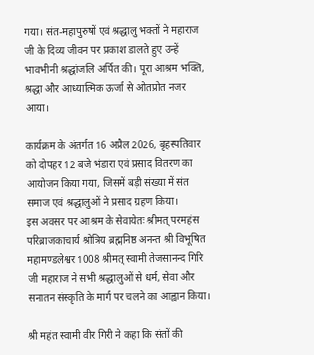गया। संत-महापुरुषों एवं श्रद्धालु भक्तों ने महाराज जी के दिव्य जीवन पर प्रकाश डालते हुए उन्हें भावभीनी श्रद्धांजलि अर्पित की। पूरा आश्रम भक्ति, श्रद्धा और आध्यात्मिक ऊर्जा से ओतप्रोत नजर आया।

कार्यक्रम के अंतर्गत 16 अप्रैल 2026, बृहस्पतिवार को दोपहर 12 बजे भंडारा एवं प्रसाद वितरण का आयोजन किया गया, जिसमें बड़ी संख्या में संत समाज एवं श्रद्धालुओं ने प्रसाद ग्रहण किया।
इस अवसर पर आश्रम के सेवायेतः श्रीमत् परमहंस परिब्राजकाचार्य श्रोत्रिय ब्रह्मनिष्ठ अनन्त श्री विभूषित महामण्डलेश्वर 1008 श्रीमत् स्वामी तेजसानन्द गिरि जी महाराज ने सभी श्रद्धालुओं से धर्म, सेवा और सनातन संस्कृति के मार्ग पर चलने का आह्वान किया।

श्री महंत स्वामी वीर गिरी ने कहा कि संतों की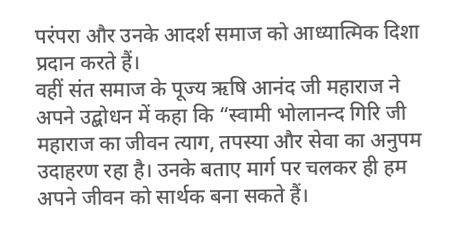परंपरा और उनके आदर्श समाज को आध्यात्मिक दिशा प्रदान करते हैं।
वहीं संत समाज के पूज्य ऋषि आनंद जी महाराज ने अपने उद्बोधन में कहा कि “स्वामी भोलानन्द गिरि जी महाराज का जीवन त्याग, तपस्या और सेवा का अनुपम उदाहरण रहा है। उनके बताए मार्ग पर चलकर ही हम अपने जीवन को सार्थक बना सकते हैं।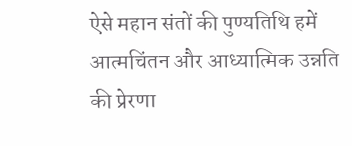ऐसे महान संतों की पुण्यतिथि हमें आत्मचिंतन और आध्यात्मिक उन्नति की प्रेरणा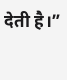देती है।”